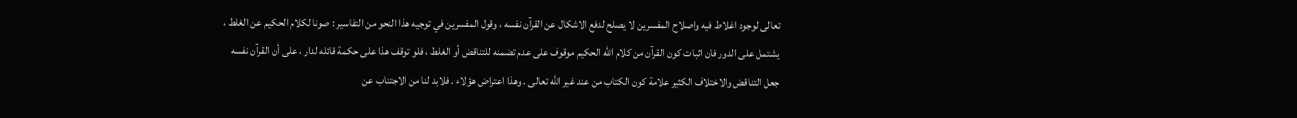تعالى لوجود اغلاط فيه واصلاح المفسرين لا يصلح لدفع الاشكال عن القرآن نفسه ، وقول المفسرين في توجيه هذا النحو من التفاسير : صونا لكلام الحكيم عن الغلط ، يشتمل على الدور فان اثبات كون القرآن من كلام الله الحكيم موقوف على عدم تضمنه للتناقض أو الغلط ، فلو توقف هذا على حكمة قائله لدار ، على أن القرآن نفسه جعل التناقض والاختلاف الكثير علامة كون الكتاب من عند غير الله تعالى . وهذا اعتراض هؤلاء . فلابد لنا من الاجتناب عن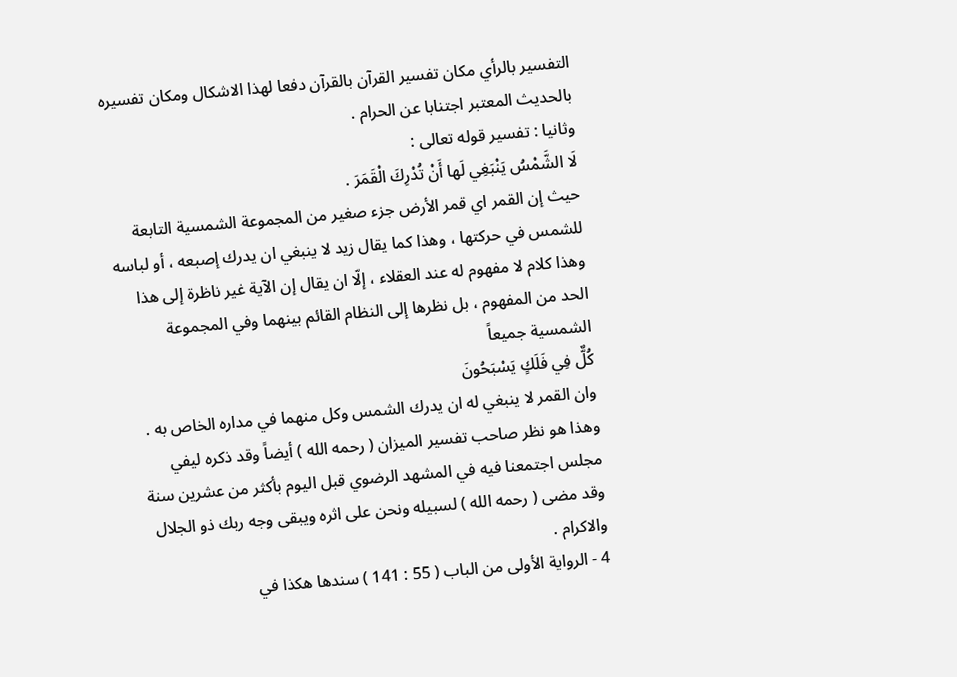التفسير بالرأي مكان تفسير القرآن بالقرآن دفعا لهذا الاشكال ومكان تفسيره بالحديث المعتبر اجتنابا عن الحرام .
وثانيا : تفسير قوله تعالى :
لَا الشَّمْسُ يَنْبَغِي لَها أَنْ تُدْرِكَ الْقَمَرَ .
حيث إن القمر اي قمر الأرض جزء صغير من المجموعة الشمسية التابعة للشمس في حركتها ، وهذا كما يقال زيد لا ينبغي ان يدرك إصبعه ، أو لباسه وهذا كلام لا مفهوم له عند العقلاء ، إلّا ان يقال إن الآية غير ناظرة إلى هذا الحد من المفهوم ، بل نظرها إلى النظام القائم بينهما وفي المجموعة الشمسية جميعاً
كُلٌّ فِي فَلَكٍ يَسْبَحُونَ
وان القمر لا ينبغي له ان يدرك الشمس وكل منهما في مداره الخاص به .
وهذا هو نظر صاحب تفسير الميزان ( رحمه الله ) أيضاً وقد ذكره ليفي مجلس اجتمعنا فيه في المشهد الرضوي قبل اليوم بأكثر من عشرين سنة وقد مضى ( رحمه الله ) لسبيله ونحن على اثره ويبقى وجه ربك ذو الجلال والاكرام .
4 - الرواية الأولى من الباب ( 55 : 141 ) سندها هكذا في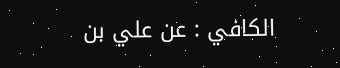الكافي : عن علي بن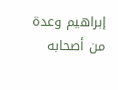إبراهيم وعدة من أصحابه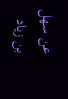عن سهل بن زياد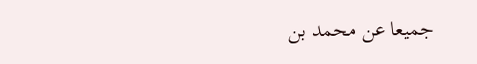جميعا عن محمد بن